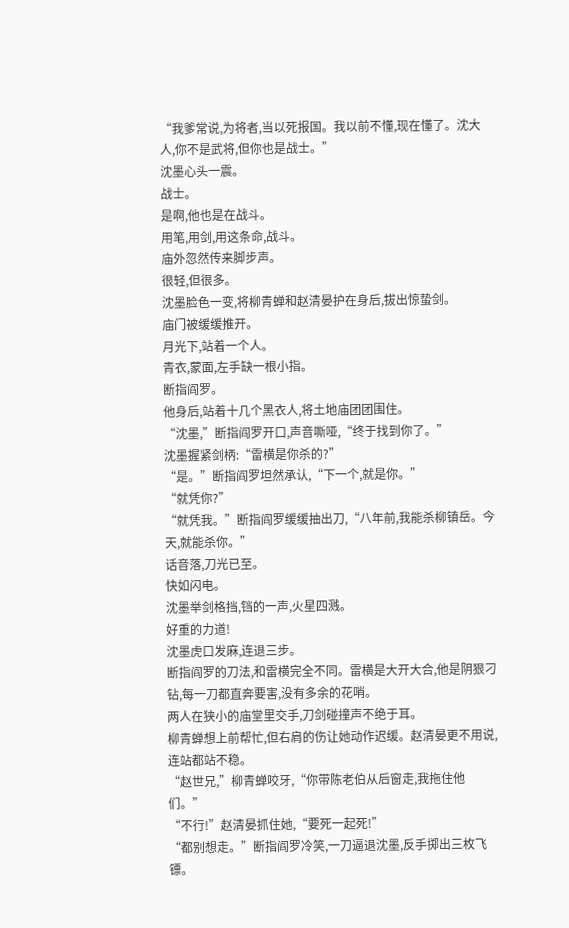“我爹常说,为将者,当以死报国。我以前不懂,现在懂了。沈大人,你不是武将,但你也是战士。”
沈墨心头一震。
战士。
是啊,他也是在战斗。
用笔,用剑,用这条命,战斗。
庙外忽然传来脚步声。
很轻,但很多。
沈墨脸色一变,将柳青蝉和赵清晏护在身后,拔出惊蛰剑。
庙门被缓缓推开。
月光下,站着一个人。
青衣,蒙面,左手缺一根小指。
断指阎罗。
他身后,站着十几个黑衣人,将土地庙团团围住。
“沈墨,”断指阎罗开口,声音嘶哑,“终于找到你了。”
沈墨握紧剑柄:“雷横是你杀的?”
“是。”断指阎罗坦然承认,“下一个,就是你。”
“就凭你?”
“就凭我。”断指阎罗缓缓抽出刀,“八年前,我能杀柳镇岳。今天,就能杀你。”
话音落,刀光已至。
快如闪电。
沈墨举剑格挡,铛的一声,火星四溅。
好重的力道!
沈墨虎口发麻,连退三步。
断指阎罗的刀法,和雷横完全不同。雷横是大开大合,他是阴狠刁钻,每一刀都直奔要害,没有多余的花哨。
两人在狭小的庙堂里交手,刀剑碰撞声不绝于耳。
柳青蝉想上前帮忙,但右肩的伤让她动作迟缓。赵清晏更不用说,连站都站不稳。
“赵世兄,”柳青蝉咬牙,“你带陈老伯从后窗走,我拖住他们。”
“不行!”赵清晏抓住她,“要死一起死!”
“都别想走。”断指阎罗冷笑,一刀逼退沈墨,反手掷出三枚飞镖。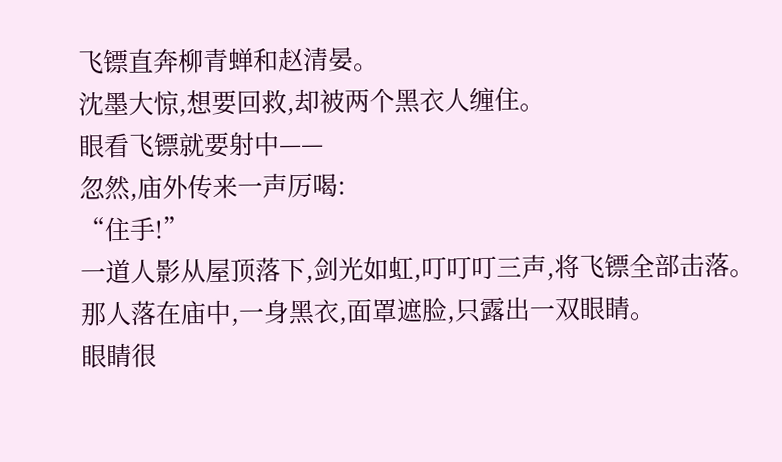飞镖直奔柳青蝉和赵清晏。
沈墨大惊,想要回救,却被两个黑衣人缠住。
眼看飞镖就要射中——
忽然,庙外传来一声厉喝:
“住手!”
一道人影从屋顶落下,剑光如虹,叮叮叮三声,将飞镖全部击落。
那人落在庙中,一身黑衣,面罩遮脸,只露出一双眼睛。
眼睛很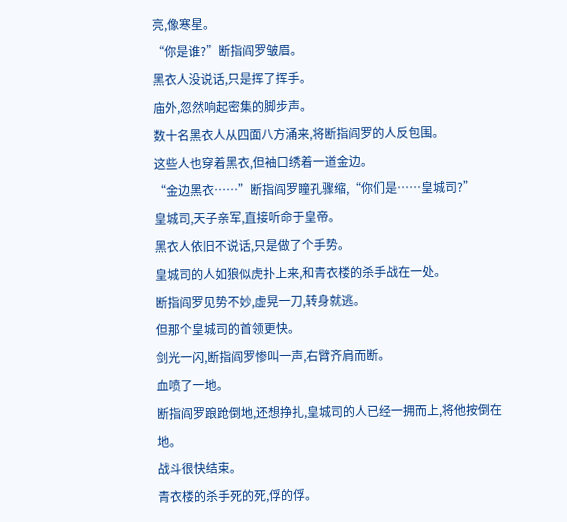亮,像寒星。
“你是谁?”断指阎罗皱眉。
黑衣人没说话,只是挥了挥手。
庙外,忽然响起密集的脚步声。
数十名黑衣人从四面八方涌来,将断指阎罗的人反包围。
这些人也穿着黑衣,但袖口绣着一道金边。
“金边黑衣……”断指阎罗瞳孔骤缩,“你们是……皇城司?”
皇城司,天子亲军,直接听命于皇帝。
黑衣人依旧不说话,只是做了个手势。
皇城司的人如狼似虎扑上来,和青衣楼的杀手战在一处。
断指阎罗见势不妙,虚晃一刀,转身就逃。
但那个皇城司的首领更快。
剑光一闪,断指阎罗惨叫一声,右臂齐肩而断。
血喷了一地。
断指阎罗踉跄倒地,还想挣扎,皇城司的人已经一拥而上,将他按倒在地。
战斗很快结束。
青衣楼的杀手死的死,俘的俘。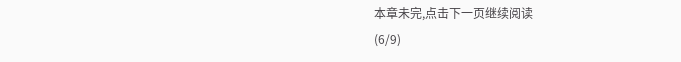本章未完,点击下一页继续阅读
(6/9)